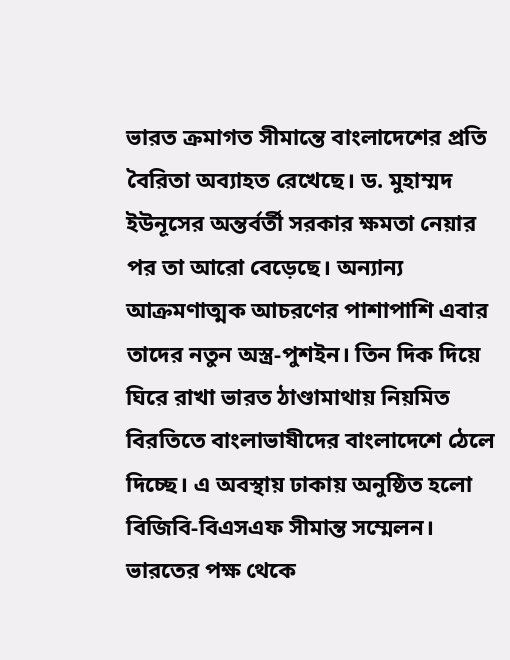ভারত ক্রমাগত সীমান্তে বাংলাদেশের প্রতি বৈরিতা অব্যাহত রেখেছে। ড. মুহাম্মদ ইউনূসের অন্তর্বর্তী সরকার ক্ষমতা নেয়ার পর তা আরো বেড়েছে। অন্যান্য আক্রমণাত্মক আচরণের পাশাপাশি এবার তাদের নতুন অস্ত্র-পুশইন। তিন দিক দিয়ে ঘিরে রাখা ভারত ঠাণ্ডামাথায় নিয়মিত বিরতিতে বাংলাভাষীদের বাংলাদেশে ঠেলে দিচ্ছে। এ অবস্থায় ঢাকায় অনুষ্ঠিত হলো বিজিবি-বিএসএফ সীমান্ত সম্মেলন। ভারতের পক্ষ থেকে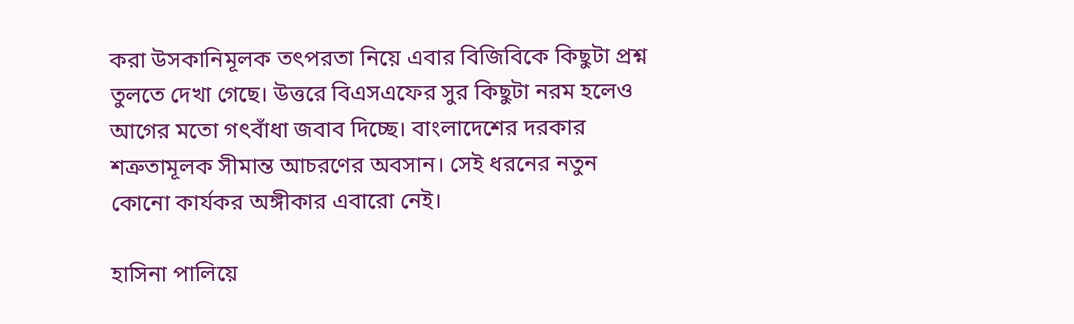করা উসকানিমূলক তৎপরতা নিয়ে এবার বিজিবিকে কিছুটা প্রশ্ন তুলতে দেখা গেছে। উত্তরে বিএসএফের সুর কিছুটা নরম হলেও আগের মতো গৎবাঁধা জবাব দিচ্ছে। বাংলাদেশের দরকার শত্রুতামূলক সীমান্ত আচরণের অবসান। সেই ধরনের নতুন কোনো কার্যকর অঙ্গীকার এবারো নেই।

হাসিনা পালিয়ে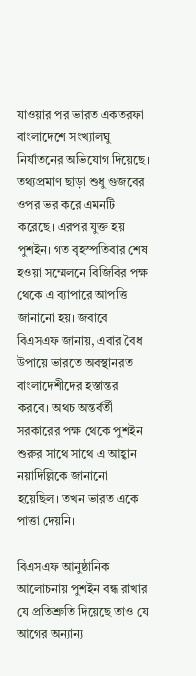যাওয়ার পর ভারত একতরফা বাংলাদেশে সংখ্যালঘু নির্যাতনের অভিযোগ দিয়েছে। তথ্যপ্রমাণ ছাড়া শুধু গুজবের ওপর ভর করে এমনটি করেছে। এরপর যুক্ত হয় পুশইন। গত বৃহস্পতিবার শেষ হওয়া সম্মেলনে বিজিবির পক্ষ থেকে এ ব্যাপারে আপত্তি জানানো হয়। জবাবে বিএসএফ জানায়, এবার বৈধ উপায়ে ভারতে অবস্থানরত বাংলাদেশীদের হস্তান্তর করবে। অথচ অন্তর্বর্তী সরকারের পক্ষ থেকে পুশইন শুরুর সাথে সাথে এ আহ্বান নয়াদিল্লিকে জানানো হয়েছিল। তখন ভারত একে পাত্তা দেয়নি।

বিএসএফ আনুষ্ঠানিক আলোচনায় পুশইন বন্ধ রাখার যে প্রতিশ্রুতি দিয়েছে তাও যে আগের অন্যান্য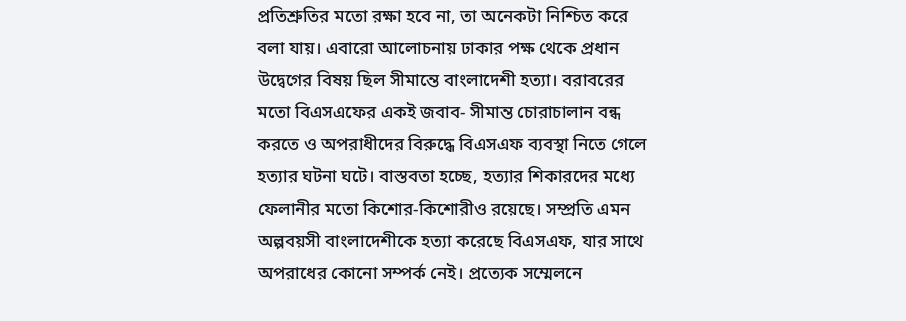প্রতিশ্রুতির মতো রক্ষা হবে না, তা অনেকটা নিশ্চিত করে বলা যায়। এবারো আলোচনায় ঢাকার পক্ষ থেকে প্রধান উদ্বেগের বিষয় ছিল সীমান্তে বাংলাদেশী হত্যা। বরাবরের মতো বিএসএফের একই জবাব- সীমান্ত চোরাচালান বন্ধ করতে ও অপরাধীদের বিরুদ্ধে বিএসএফ ব্যবস্থা নিতে গেলে হত্যার ঘটনা ঘটে। বাস্তবতা হচ্ছে, হত্যার শিকারদের মধ্যে ফেলানীর মতো কিশোর-কিশোরীও রয়েছে। সম্প্রতি এমন অল্পবয়সী বাংলাদেশীকে হত্যা করেছে বিএসএফ, যার সাথে অপরাধের কোনো সম্পর্ক নেই। প্রত্যেক সম্মেলনে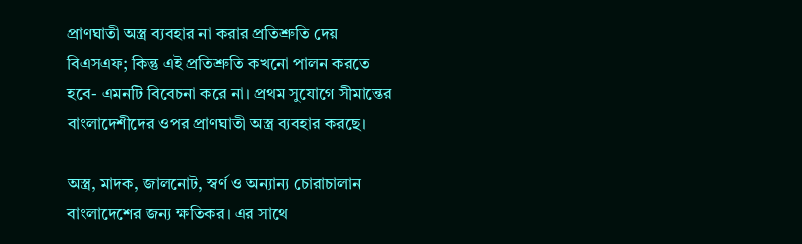প্রাণঘাতী অস্ত্র ব্যবহার না করার প্রতিশ্রুতি দেয় বিএসএফ; কিন্তু এই প্রতিশ্রুতি কখনো পালন করতে হবে- এমনটি বিবেচনা করে না। প্রথম সুযোগে সীমান্তের বাংলাদেশীদের ওপর প্রাণঘাতী অস্ত্র ব্যবহার করছে।

অস্ত্র, মাদক, জালনোট, স্বর্ণ ও অন্যান্য চোরাচালান বাংলাদেশের জন্য ক্ষতিকর। এর সাথে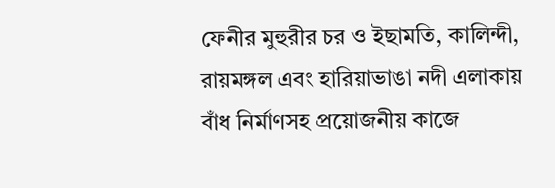ফেনীর মুহুরীর চর ও ইছামতি, কালিন্দী, রায়মঙ্গল এবং হারিয়াভাঙা নদী এলাকায় বাঁধ নির্মাণসহ প্রয়োজনীয় কাজে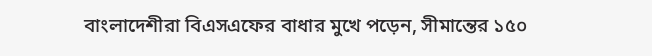বাংলাদেশীরা বিএসএফের বাধার মুখে পড়েন, সীমান্তের ১৫০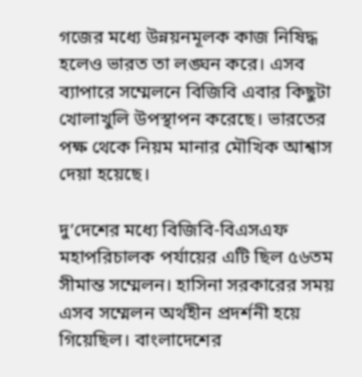গজের মধ্যে উন্নয়নমূলক কাজ নিষিদ্ধ হলেও ভারত তা লঙ্ঘন করে। এসব ব্যাপারে সম্মেলনে বিজিবি এবার কিছুটা খোলাখুলি উপস্থাপন করেছে। ভারতের পক্ষ থেকে নিয়ম মানার মৌখিক আশ্বাস দেয়া হয়েছে।

দু’দেশের মধ্যে বিজিবি-বিএসএফ মহাপরিচালক পর্যায়ের এটি ছিল ৫৬তম সীমান্ত সম্মেলন। হাসিনা সরকারের সময় এসব সম্মেলন অর্থহীন প্রদর্শনী হয়ে গিয়েছিল। বাংলাদেশের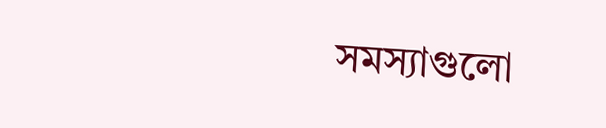সমস্যাগুলো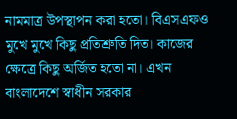নামমাত্র উপস্থাপন করা হতো। বিএসএফও মুখে মুখে কিছু প্রতিশ্রুতি দিত। কাজের ক্ষেত্রে কিছু অর্জিত হতো না। এখন বাংলাদেশে স্বাধীন সরকার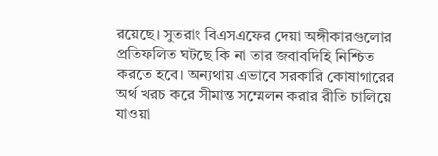রয়েছে। সুতরাং বিএসএফের দেয়া অঙ্গীকারগুলোর প্রতিফলিত ঘটছে কি না তার জবাবদিহি নিশ্চিত করতে হবে। অন্যথায় এভাবে সরকারি কোষাগারের অর্থ খরচ করে সীমান্ত সম্মেলন করার রীতি চালিয়ে যাওয়া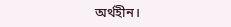অর্থহীন।